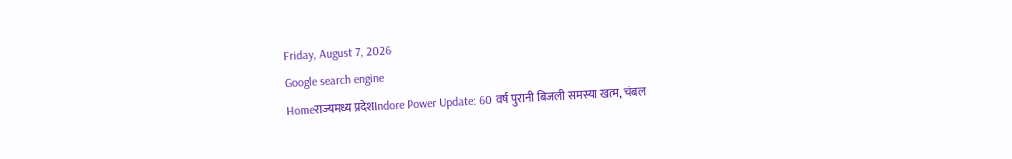Friday, August 7, 2026
Google search engine
Homeराज्यमध्य प्रदेशIndore Power Update: 60 वर्ष पुरानी बिजली समस्या खत्म, चंबल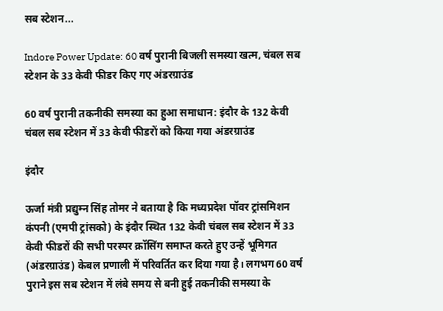सब स्टेशन...

Indore Power Update: 60 वर्ष पुरानी बिजली समस्या खत्म, चंबल सब स्टेशन के 33 केवी फीडर किए गए अंडरग्राउंड

60 वर्ष पुरानी तकनीकी समस्या का हुआ समाधान: इंदौर के 132 केवी चंबल सब स्टेशन में 33 केवी फीडरों को किया गया अंडरग्राउंड

इंदौर

ऊर्जा मंत्री प्रद्युम्न सिंह तोमर ने बताया है कि मध्यप्रदेश पॉवर ट्रांसमिशन कंपनी (एमपी ट्रांसको) के इंदौर स्थित 132 केवी चंबल सब स्टेशन में 33 केवी फीडरों की सभी परस्पर क्रॉसिंग समाप्त करते हुए उन्हें भूमिगत (अंडरग्राउंड) केबल प्रणाली में परिवर्तित कर दिया गया है। लगभग 60 वर्ष पुराने इस सब स्टेशन में लंबे समय से बनी हुई तकनीकी समस्या के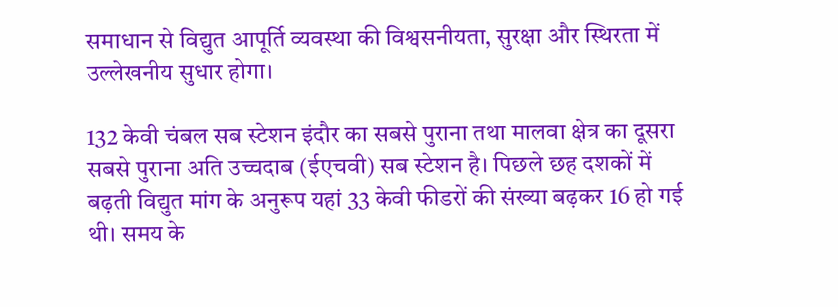समाधान से विद्युत आपूर्ति व्यवस्था की विश्वसनीयता, सुरक्षा और स्थिरता में उल्लेखनीय सुधार होगा।

132 केवी चंबल सब स्टेशन इंदौर का सबसे पुराना तथा मालवा क्षेत्र का दूसरा सबसे पुराना अति उच्चदाब (ईएचवी) सब स्टेशन है। पिछले छह दशकों में बढ़ती विद्युत मांग के अनुरूप यहां 33 केवी फीडरों की संख्या बढ़कर 16 हो गई थी। समय के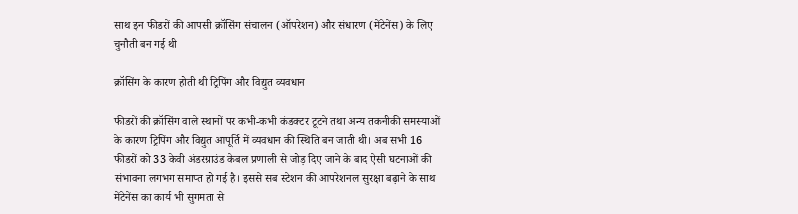साथ इन फीडरों की आपसी क्रॉसिंग संचालन (ऑपरेशन) और संधारण (मेंटेनेंस) के लिए चुनौती बन गई थी

क्रॉसिंग के कारण होती थी ट्रिपिंग और विद्युत व्यवधान

फीडरों की क्रॉसिंग वाले स्थानों पर कभी-कभी कंडक्टर टूटने तथा अन्य तकनीकी समस्याओं के कारण ट्रिपिंग और विद्युत आपूर्ति में व्यवधान की स्थिति बन जाती थी। अब सभी 16 फीडरों को 33 केवी अंडरग्राउंड केबल प्रणाली से जोड़ दिए जाने के बाद ऐसी घटनाओं की संभावना लगभग समाप्त हो गई है। इससे सब स्टेशन की आपरेशनल सुरक्षा बढ़ाने के साथ मेंटेनेंस का कार्य भी सुगमता से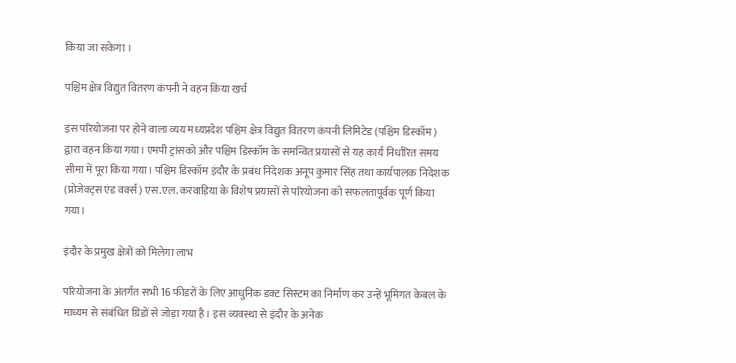किया जा सकेगा ।

पश्चिम क्षेत्र विद्युत वितरण कंपनी ने वहन किया खर्च

इस परियोजना पर होने वाला व्यय मध्यप्रदेश पश्चिम क्षेत्र विद्युत वितरण कंपनी लिमिटेड (पश्चिम डिस्कॉम) द्वारा वहन किया गया। एमपी ट्रांसको और पश्चिम डिस्कॉम के समन्वित प्रयासों से यह कार्य निर्धारित समय सीमा में पूरा किया गया। पश्चिम डिस्कॉम इंदौर के प्रबंध निदेशक अनूप कुमार सिंह तथा कार्यपालक निदेशक (प्रोजेक्ट्स एंड वर्क्स) एस.एल. करवाड़िया के विशेष प्रयासों से परियोजना को सफलतापूर्वक पूर्ण किया गया।

इंदौर के प्रमुख क्षेत्रों को मिलेगा लाभ

परियोजना के अंतर्गत सभी 16 फीडरों के लिए आधुनिक डक्ट सिस्टम का निर्माण कर उन्हें भूमिगत केबल के माध्यम से संबंधित ग्रिडों से जोड़ा गया है। इस व्यवस्था से इंदौर के अनेक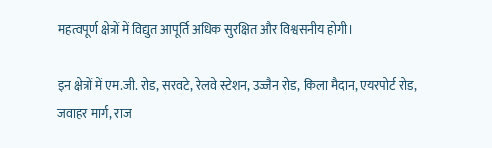महत्वपूर्ण क्षेत्रों में विद्युत आपूर्ति अधिक सुरक्षित और विश्वसनीय होगी।

इन क्षेत्रों में एम.जी. रोड, सरवटे, रेलवे स्टेशन, उज्जैन रोड, किला मैदान, एयरपोर्ट रोड, जवाहर मार्ग, राज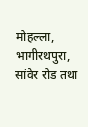मोहल्ला, भागीरथपुरा, सांवेर रोड तथा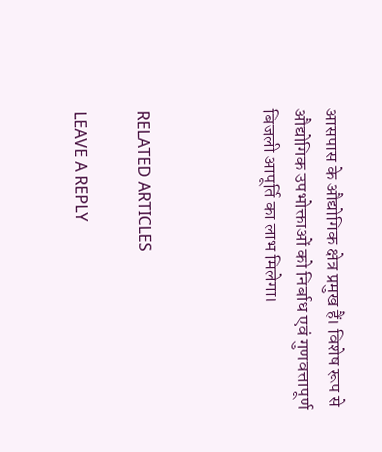आसपास के औद्योगिक क्षेत्र प्रमुख हैं। विशेष रूप से औद्योगिक उपभोक्ताओं को निर्बाध एवं गुणवत्तापूर्ण बिजली आपूर्ति का लाभ मिलेगा।



RELATED ARTICLES

LEAVE A REPLY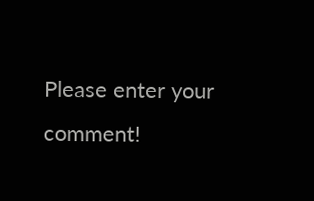Please enter your comment!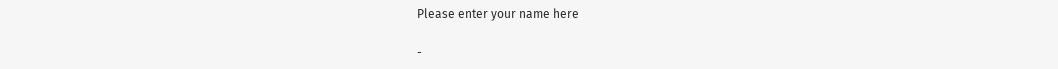Please enter your name here

-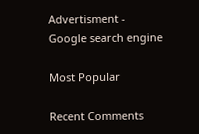Advertisment -
Google search engine

Most Popular

Recent Comments